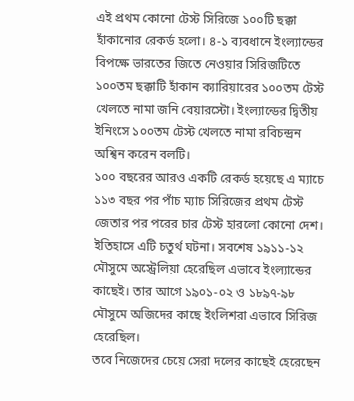এই প্রথম কোনো টেস্ট সিরিজে ১০০টি ছক্কা হাঁকানোর রেকর্ড হলো। ৪-১ ব্যবধানে ইংল্যান্ডের বিপক্ষে ভারতের জিতে নেওয়ার সিরিজটিতে ১০০তম ছক্কাটি হাঁকান ক্যারিয়ারের ১০০তম টেস্ট খেলতে নামা জনি বেয়ারস্টো। ইংল্যান্ডের দ্বিতীয় ইনিংসে ১০০তম টেস্ট খেলতে নামা রবিচন্দ্রন অশ্বিন করেন বলটি।
১০০ বছরের আরও একটি রেকর্ড হয়েছে এ ম্যাচে ১১৩ বছর পর পাঁচ ম্যাচ সিরিজের প্রথম টেস্ট জেতার পর পরের চার টেস্ট হারলো কোনো দেশ। ইতিহাসে এটি চতুর্থ ঘটনা। সবশেষ ১৯১১-১২ মৌসুমে অস্ট্রেলিয়া হেরেছিল এভাবে ইংল্যান্ডের কাছেই। তার আগে ১৯০১-০২ ও ১৮৯৭-৯৮ মৌসুমে অজিদের কাছে ইংলিশরা এভাবে সিরিজ হেরেছিল।
তবে নিজেদের চেয়ে সেরা দলের কাছেই হেরেছেন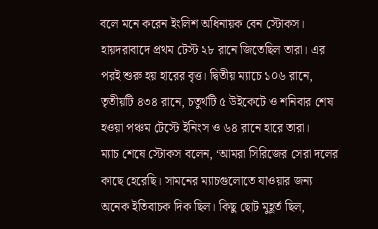বলে মনে করেন ইংলিশ অধিনায়ক বেন স্টোকস। হায়দরাবাদে প্রথম টেস্ট ২৮ রানে জিতেছিল তারা। এর পরই শুরু হয় হারের বৃত্ত। দ্বিতীয় ম্যাচে ১০৬ রানে, তৃতীয়টি ৪৩৪ রানে, চতুর্থটি ৫ উইকেটে ও শনিবার শেষ হওয়া পঞ্চম টেস্টে ইনিংস ও ৬৪ রানে হারে তারা।
ম্যাচ শেষে স্টোকস বলেন, ‘আমরা সিরিজের সেরা দলের কাছে হেরেছি। সামনের ম্যাচগুলোতে যাওয়ার জন্য অনেক ইতিবাচক দিক ছিল। কিছু ছোট মুহূর্ত ছিল,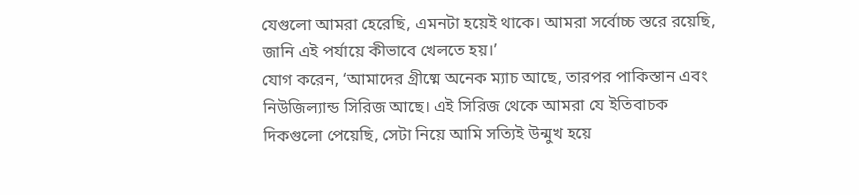যেগুলো আমরা হেরেছি, এমনটা হয়েই থাকে। আমরা সর্বোচ্চ স্তরে রয়েছি, জানি এই পর্যায়ে কীভাবে খেলতে হয়।’
যোগ করেন, ‘আমাদের গ্রীষ্মে অনেক ম্যাচ আছে, তারপর পাকিস্তান এবং নিউজিল্যান্ড সিরিজ আছে। এই সিরিজ থেকে আমরা যে ইতিবাচক দিকগুলো পেয়েছি, সেটা নিয়ে আমি সত্যিই উন্মুখ হয়ে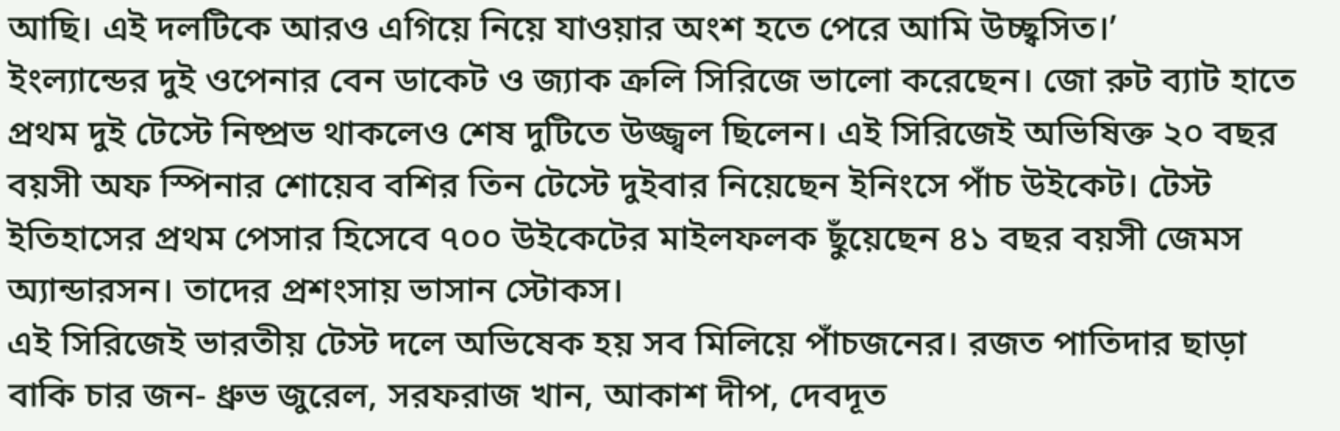আছি। এই দলটিকে আরও এগিয়ে নিয়ে যাওয়ার অংশ হতে পেরে আমি উচ্ছ্বসিত।’
ইংল্যান্ডের দুই ওপেনার বেন ডাকেট ও জ্যাক ক্রলি সিরিজে ভালো করেছেন। জো রুট ব্যাট হাতে প্রথম দুই টেস্টে নিষ্প্রভ থাকলেও শেষ দুটিতে উজ্জ্বল ছিলেন। এই সিরিজেই অভিষিক্ত ২০ বছর বয়সী অফ স্পিনার শোয়েব বশির তিন টেস্টে দুইবার নিয়েছেন ইনিংসে পাঁচ উইকেট। টেস্ট ইতিহাসের প্রথম পেসার হিসেবে ৭০০ উইকেটের মাইলফলক ছুঁয়েছেন ৪১ বছর বয়সী জেমস অ্যান্ডারসন। তাদের প্রশংসায় ভাসান স্টোকস।
এই সিরিজেই ভারতীয় টেস্ট দলে অভিষেক হয় সব মিলিয়ে পাঁচজনের। রজত পাতিদার ছাড়া বাকি চার জন- ধ্রুভ জুরেল, সরফরাজ খান, আকাশ দীপ, দেবদূত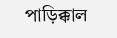পাড়িক্কাল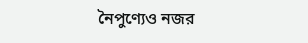নৈপুণ্যেও নজর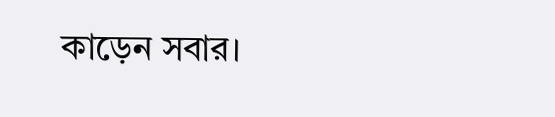কাড়েন সবার।